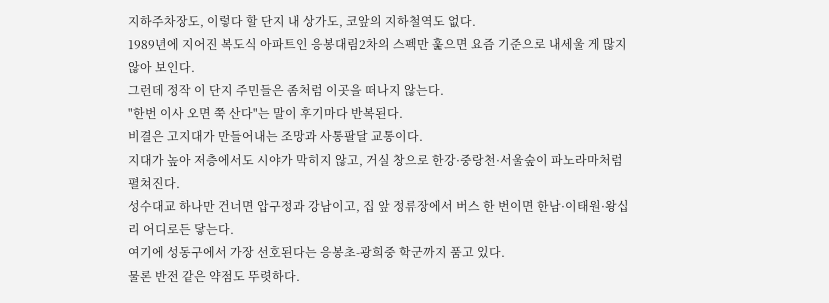지하주차장도, 이렇다 할 단지 내 상가도, 코앞의 지하철역도 없다.
1989년에 지어진 복도식 아파트인 응봉대림2차의 스펙만 훑으면 요즘 기준으로 내세울 게 많지 않아 보인다.
그런데 정작 이 단지 주민들은 좀처럼 이곳을 떠나지 않는다.
"한번 이사 오면 쭉 산다"는 말이 후기마다 반복된다.
비결은 고지대가 만들어내는 조망과 사통팔달 교통이다.
지대가 높아 저층에서도 시야가 막히지 않고, 거실 창으로 한강·중랑천·서울숲이 파노라마처럼 펼쳐진다.
성수대교 하나만 건너면 압구정과 강남이고, 집 앞 정류장에서 버스 한 번이면 한남·이태원·왕십리 어디로든 닿는다.
여기에 성동구에서 가장 선호된다는 응봉초-광희중 학군까지 품고 있다.
물론 반전 같은 약점도 뚜렷하다.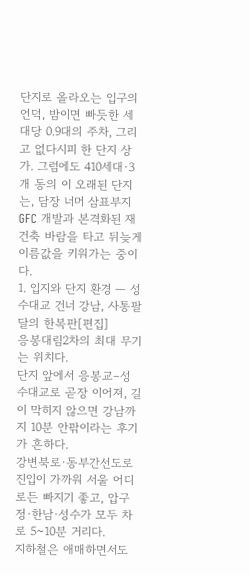단지로 올라오는 입구의 언덕, 밤이면 빠듯한 세대당 0.9대의 주차, 그리고 없다시피 한 단지 상가. 그럼에도 410세대·3개 동의 이 오래된 단지는, 담장 너머 삼표부지 GFC 개발과 본격화된 재건축 바람을 타고 뒤늦게 이름값을 키워가는 중이다.
1. 입지와 단지 환경 — 성수대교 건너 강남, 사통팔달의 한복판[편집]
응봉대림2차의 최대 무기는 위치다.
단지 앞에서 응봉교–성수대교로 곧장 이어져, 길이 막히지 않으면 강남까지 10분 안팎이라는 후기가 흔하다.
강변북로·동부간선도로 진입이 가까워 서울 어디로든 빠지기 좋고, 압구정·한남·성수가 모두 차로 5~10분 거리다.
지하철은 애매하면서도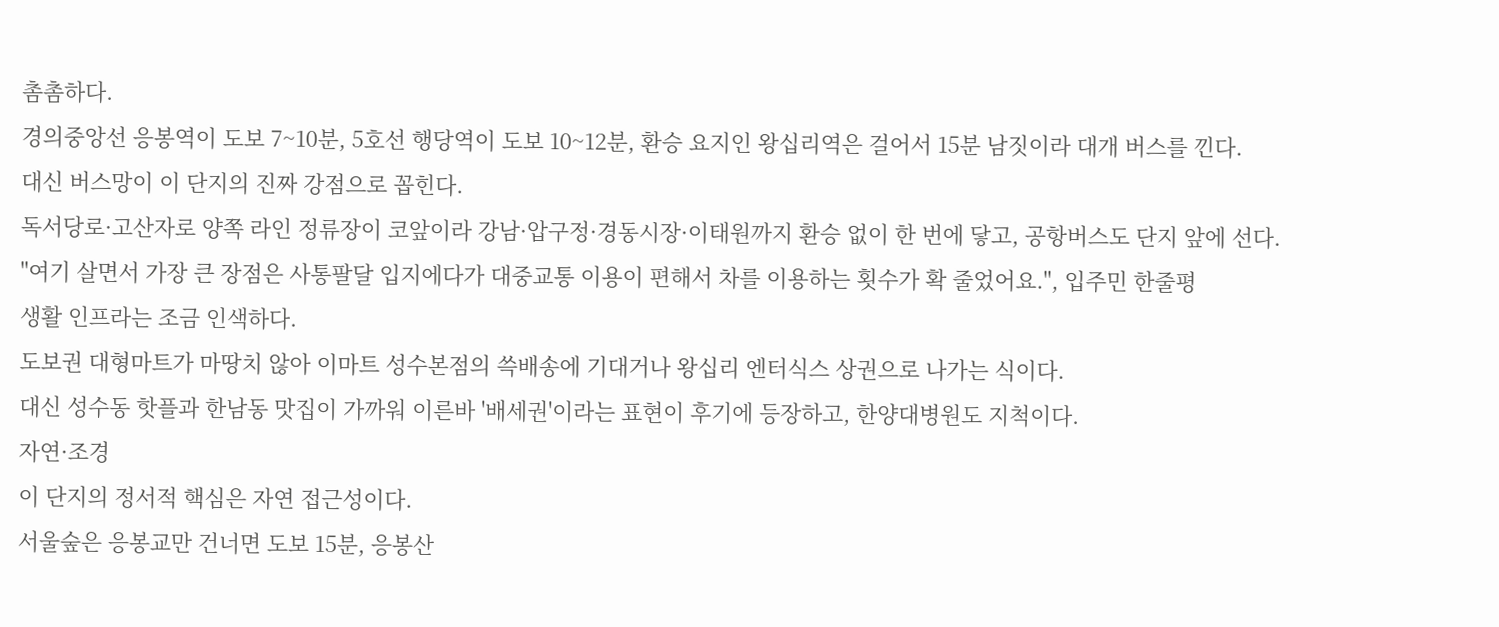촘촘하다.
경의중앙선 응봉역이 도보 7~10분, 5호선 행당역이 도보 10~12분, 환승 요지인 왕십리역은 걸어서 15분 남짓이라 대개 버스를 낀다.
대신 버스망이 이 단지의 진짜 강점으로 꼽힌다.
독서당로·고산자로 양쪽 라인 정류장이 코앞이라 강남·압구정·경동시장·이태원까지 환승 없이 한 번에 닿고, 공항버스도 단지 앞에 선다.
"여기 살면서 가장 큰 장점은 사통팔달 입지에다가 대중교통 이용이 편해서 차를 이용하는 횟수가 확 줄었어요.", 입주민 한줄평
생활 인프라는 조금 인색하다.
도보권 대형마트가 마땅치 않아 이마트 성수본점의 쓱배송에 기대거나 왕십리 엔터식스 상권으로 나가는 식이다.
대신 성수동 핫플과 한남동 맛집이 가까워 이른바 '배세권'이라는 표현이 후기에 등장하고, 한양대병원도 지척이다.
자연·조경
이 단지의 정서적 핵심은 자연 접근성이다.
서울숲은 응봉교만 건너면 도보 15분, 응봉산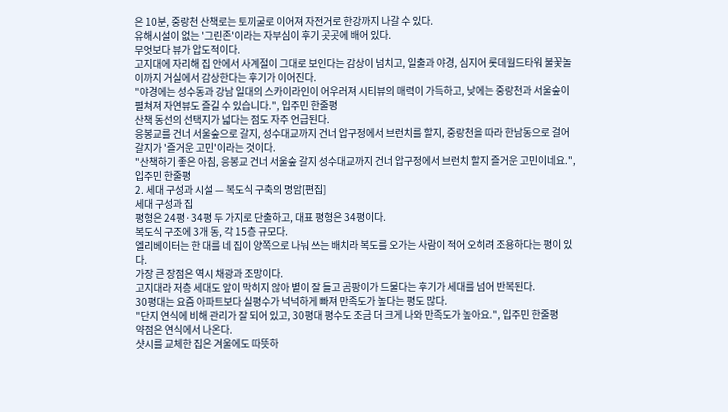은 10분, 중랑천 산책로는 토끼굴로 이어져 자전거로 한강까지 나갈 수 있다.
유해시설이 없는 '그린존'이라는 자부심이 후기 곳곳에 배어 있다.
무엇보다 뷰가 압도적이다.
고지대에 자리해 집 안에서 사계절이 그대로 보인다는 감상이 넘치고, 일출과 야경, 심지어 롯데월드타워 불꽃놀이까지 거실에서 감상한다는 후기가 이어진다.
"야경에는 성수동과 강남 일대의 스카이라인이 어우러져 시티뷰의 매력이 가득하고, 낮에는 중랑천과 서울숲이 펼쳐져 자연뷰도 즐길 수 있습니다.", 입주민 한줄평
산책 동선의 선택지가 넓다는 점도 자주 언급된다.
응봉교를 건너 서울숲으로 갈지, 성수대교까지 건너 압구정에서 브런치를 할지, 중랑천을 따라 한남동으로 걸어갈지가 '즐거운 고민'이라는 것이다.
"산책하기 좋은 아침, 응봉교 건너 서울숲 갈지 성수대교까지 건너 압구정에서 브런치 할지 즐거운 고민이네요.", 입주민 한줄평
2. 세대 구성과 시설 — 복도식 구축의 명암[편집]
세대 구성과 집
평형은 24평·34평 두 가지로 단출하고, 대표 평형은 34평이다.
복도식 구조에 3개 동, 각 15층 규모다.
엘리베이터는 한 대를 네 집이 양쪽으로 나눠 쓰는 배치라 복도를 오가는 사람이 적어 오히려 조용하다는 평이 있다.
가장 큰 장점은 역시 채광과 조망이다.
고지대라 저층 세대도 앞이 막히지 않아 볕이 잘 들고 곰팡이가 드물다는 후기가 세대를 넘어 반복된다.
30평대는 요즘 아파트보다 실평수가 넉넉하게 빠져 만족도가 높다는 평도 많다.
"단지 연식에 비해 관리가 잘 되어 있고, 30평대 평수도 조금 더 크게 나와 만족도가 높아요.", 입주민 한줄평
약점은 연식에서 나온다.
샷시를 교체한 집은 겨울에도 따뜻하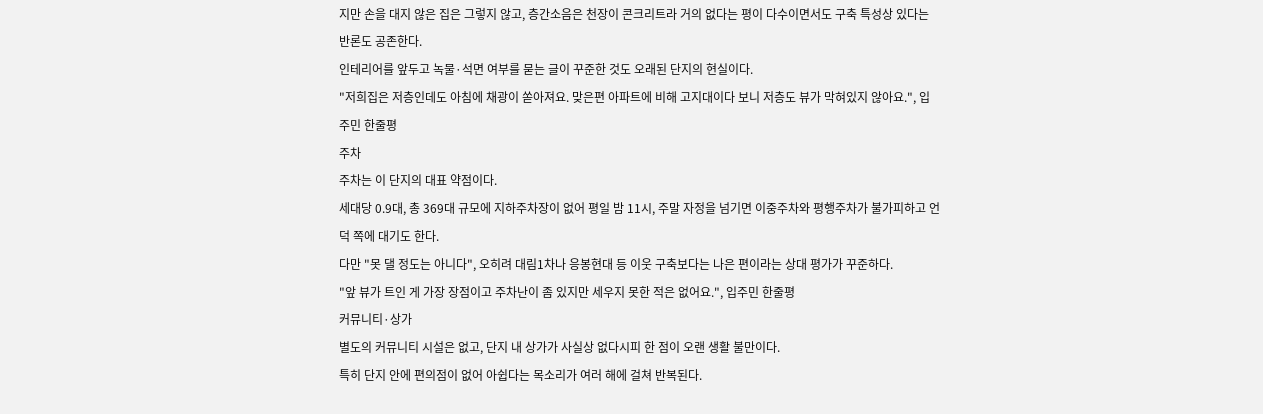지만 손을 대지 않은 집은 그렇지 않고, 층간소음은 천장이 콘크리트라 거의 없다는 평이 다수이면서도 구축 특성상 있다는 반론도 공존한다.
인테리어를 앞두고 녹물·석면 여부를 묻는 글이 꾸준한 것도 오래된 단지의 현실이다.
"저희집은 저층인데도 아침에 채광이 쏟아져요. 맞은편 아파트에 비해 고지대이다 보니 저층도 뷰가 막혀있지 않아요.", 입주민 한줄평
주차
주차는 이 단지의 대표 약점이다.
세대당 0.9대, 총 369대 규모에 지하주차장이 없어 평일 밤 11시, 주말 자정을 넘기면 이중주차와 평행주차가 불가피하고 언덕 쪽에 대기도 한다.
다만 "못 댈 정도는 아니다", 오히려 대림1차나 응봉현대 등 이웃 구축보다는 나은 편이라는 상대 평가가 꾸준하다.
"앞 뷰가 트인 게 가장 장점이고 주차난이 좀 있지만 세우지 못한 적은 없어요.", 입주민 한줄평
커뮤니티·상가
별도의 커뮤니티 시설은 없고, 단지 내 상가가 사실상 없다시피 한 점이 오랜 생활 불만이다.
특히 단지 안에 편의점이 없어 아쉽다는 목소리가 여러 해에 걸쳐 반복된다.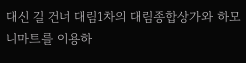대신 길 건너 대림1차의 대림종합상가와 하모니마트를 이용하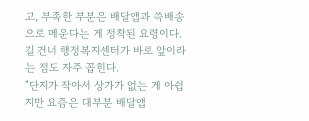고, 부족한 부분은 배달앱과 쓱배송으로 메운다는 게 정착된 요령이다.
길 건너 행정복지센터가 바로 앞이라는 점도 자주 꼽힌다.
"단지가 작아서 상가가 없는 게 아쉽지만 요즘은 대부분 배달앱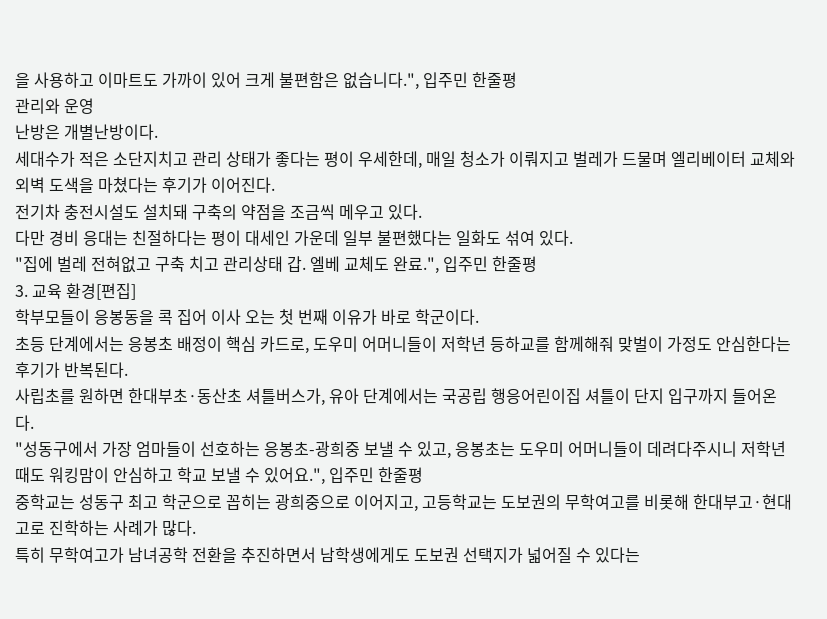을 사용하고 이마트도 가까이 있어 크게 불편함은 없습니다.", 입주민 한줄평
관리와 운영
난방은 개별난방이다.
세대수가 적은 소단지치고 관리 상태가 좋다는 평이 우세한데, 매일 청소가 이뤄지고 벌레가 드물며 엘리베이터 교체와 외벽 도색을 마쳤다는 후기가 이어진다.
전기차 충전시설도 설치돼 구축의 약점을 조금씩 메우고 있다.
다만 경비 응대는 친절하다는 평이 대세인 가운데 일부 불편했다는 일화도 섞여 있다.
"집에 벌레 전혀없고 구축 치고 관리상태 갑. 엘베 교체도 완료.", 입주민 한줄평
3. 교육 환경[편집]
학부모들이 응봉동을 콕 집어 이사 오는 첫 번째 이유가 바로 학군이다.
초등 단계에서는 응봉초 배정이 핵심 카드로, 도우미 어머니들이 저학년 등하교를 함께해줘 맞벌이 가정도 안심한다는 후기가 반복된다.
사립초를 원하면 한대부초·동산초 셔틀버스가, 유아 단계에서는 국공립 행응어린이집 셔틀이 단지 입구까지 들어온다.
"성동구에서 가장 엄마들이 선호하는 응봉초-광희중 보낼 수 있고, 응봉초는 도우미 어머니들이 데려다주시니 저학년때도 워킹맘이 안심하고 학교 보낼 수 있어요.", 입주민 한줄평
중학교는 성동구 최고 학군으로 꼽히는 광희중으로 이어지고, 고등학교는 도보권의 무학여고를 비롯해 한대부고·현대고로 진학하는 사례가 많다.
특히 무학여고가 남녀공학 전환을 추진하면서 남학생에게도 도보권 선택지가 넓어질 수 있다는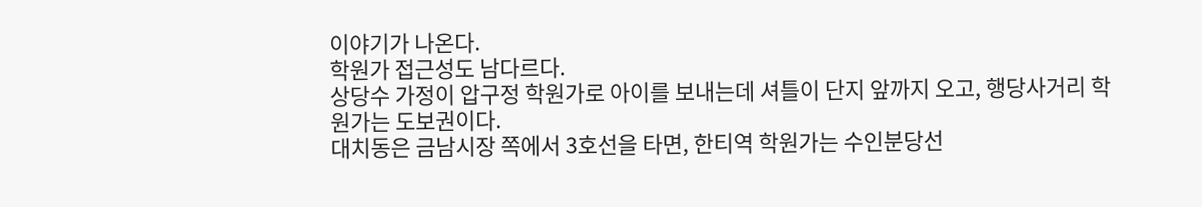이야기가 나온다.
학원가 접근성도 남다르다.
상당수 가정이 압구정 학원가로 아이를 보내는데 셔틀이 단지 앞까지 오고, 행당사거리 학원가는 도보권이다.
대치동은 금남시장 쪽에서 3호선을 타면, 한티역 학원가는 수인분당선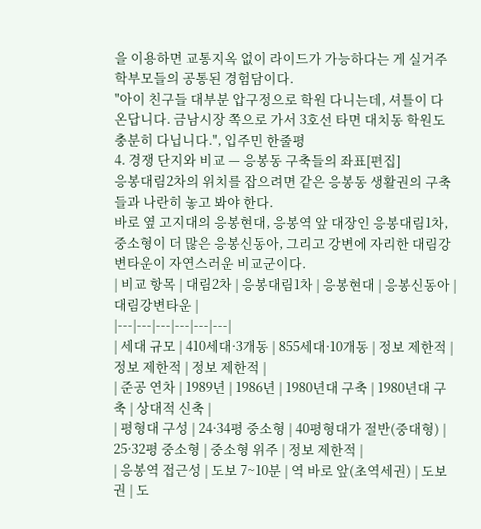을 이용하면 교통지옥 없이 라이드가 가능하다는 게 실거주 학부모들의 공통된 경험담이다.
"아이 친구들 대부분 압구정으로 학원 다니는데, 셔틀이 다 온답니다. 금남시장 쪽으로 가서 3호선 타면 대치동 학원도 충분히 다닙니다.", 입주민 한줄평
4. 경쟁 단지와 비교 — 응봉동 구축들의 좌표[편집]
응봉대림2차의 위치를 잡으려면 같은 응봉동 생활권의 구축들과 나란히 놓고 봐야 한다.
바로 옆 고지대의 응봉현대, 응봉역 앞 대장인 응봉대림1차, 중소형이 더 많은 응봉신동아, 그리고 강변에 자리한 대림강변타운이 자연스러운 비교군이다.
| 비교 항목 | 대림2차 | 응봉대림1차 | 응봉현대 | 응봉신동아 | 대림강변타운 |
|---|---|---|---|---|---|
| 세대 규모 | 410세대·3개동 | 855세대·10개동 | 정보 제한적 | 정보 제한적 | 정보 제한적 |
| 준공 연차 | 1989년 | 1986년 | 1980년대 구축 | 1980년대 구축 | 상대적 신축 |
| 평형대 구성 | 24·34평 중소형 | 40평형대가 절반(중대형) | 25·32평 중소형 | 중소형 위주 | 정보 제한적 |
| 응봉역 접근성 | 도보 7~10분 | 역 바로 앞(초역세권) | 도보권 | 도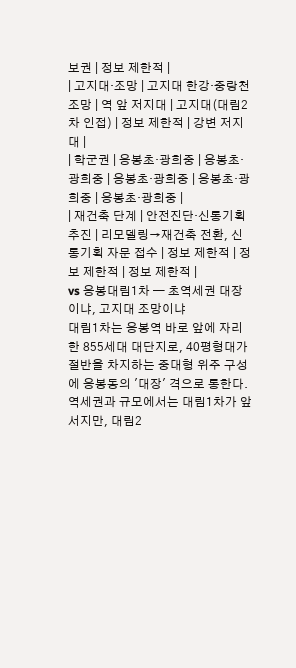보권 | 정보 제한적 |
| 고지대·조망 | 고지대 한강·중랑천 조망 | 역 앞 저지대 | 고지대(대림2차 인접) | 정보 제한적 | 강변 저지대 |
| 학군권 | 응봉초·광희중 | 응봉초·광희중 | 응봉초·광희중 | 응봉초·광희중 | 응봉초·광희중 |
| 재건축 단계 | 안전진단·신통기획 추진 | 리모델링→재건축 전환, 신통기획 자문 접수 | 정보 제한적 | 정보 제한적 | 정보 제한적 |
vs 응봉대림1차 — 초역세권 대장이냐, 고지대 조망이냐
대림1차는 응봉역 바로 앞에 자리한 855세대 대단지로, 40평형대가 절반을 차지하는 중대형 위주 구성에 응봉동의 '대장' 격으로 통한다.
역세권과 규모에서는 대림1차가 앞서지만, 대림2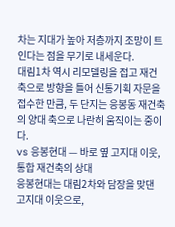차는 지대가 높아 저층까지 조망이 트인다는 점을 무기로 내세운다.
대림1차 역시 리모델링을 접고 재건축으로 방향을 틀어 신통기획 자문을 접수한 만큼, 두 단지는 응봉동 재건축의 양대 축으로 나란히 움직이는 중이다.
vs 응봉현대 — 바로 옆 고지대 이웃, 통합 재건축의 상대
응봉현대는 대림2차와 담장을 맞댄 고지대 이웃으로,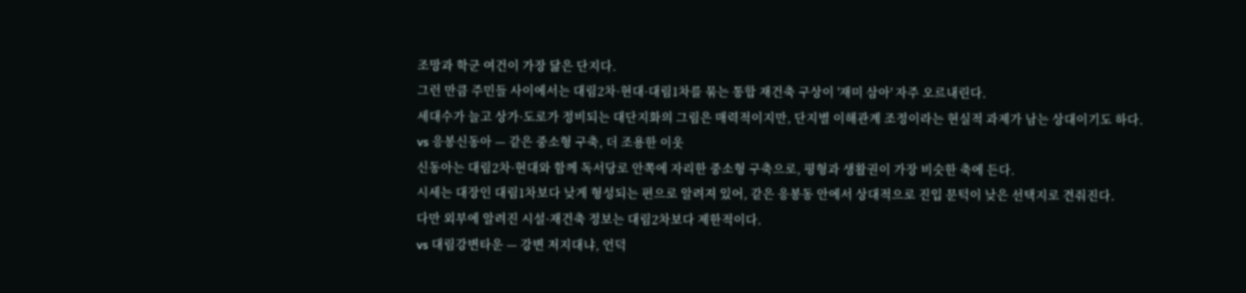조망과 학군 여건이 가장 닮은 단지다.
그런 만큼 주민들 사이에서는 대림2차·현대·대림1차를 묶는 통합 재건축 구상이 '재미 삼아' 자주 오르내린다.
세대수가 늘고 상가·도로가 정비되는 대단지화의 그림은 매력적이지만, 단지별 이해관계 조정이라는 현실적 과제가 남는 상대이기도 하다.
vs 응봉신동아 — 같은 중소형 구축, 더 조용한 이웃
신동아는 대림2차·현대와 함께 독서당로 안쪽에 자리한 중소형 구축으로, 평형과 생활권이 가장 비슷한 축에 든다.
시세는 대장인 대림1차보다 낮게 형성되는 편으로 알려져 있어, 같은 응봉동 안에서 상대적으로 진입 문턱이 낮은 선택지로 견줘진다.
다만 외부에 알려진 시설·재건축 정보는 대림2차보다 제한적이다.
vs 대림강변타운 — 강변 저지대냐, 언덕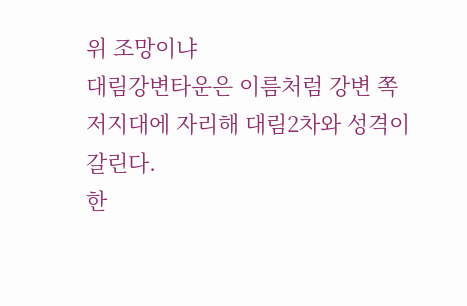위 조망이냐
대림강변타운은 이름처럼 강변 쪽 저지대에 자리해 대림2차와 성격이 갈린다.
한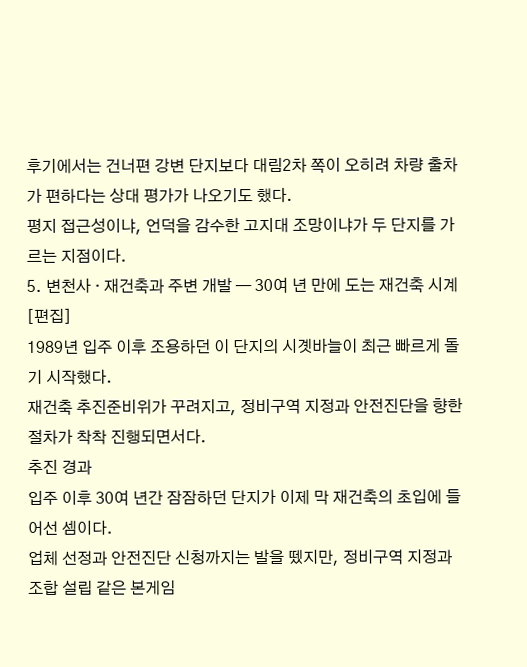후기에서는 건너편 강변 단지보다 대림2차 쪽이 오히려 차량 출차가 편하다는 상대 평가가 나오기도 했다.
평지 접근성이냐, 언덕을 감수한 고지대 조망이냐가 두 단지를 가르는 지점이다.
5. 변천사 · 재건축과 주변 개발 — 30여 년 만에 도는 재건축 시계[편집]
1989년 입주 이후 조용하던 이 단지의 시곗바늘이 최근 빠르게 돌기 시작했다.
재건축 추진준비위가 꾸려지고, 정비구역 지정과 안전진단을 향한 절차가 착착 진행되면서다.
추진 경과
입주 이후 30여 년간 잠잠하던 단지가 이제 막 재건축의 초입에 들어선 셈이다.
업체 선정과 안전진단 신청까지는 발을 뗐지만, 정비구역 지정과 조합 설립 같은 본게임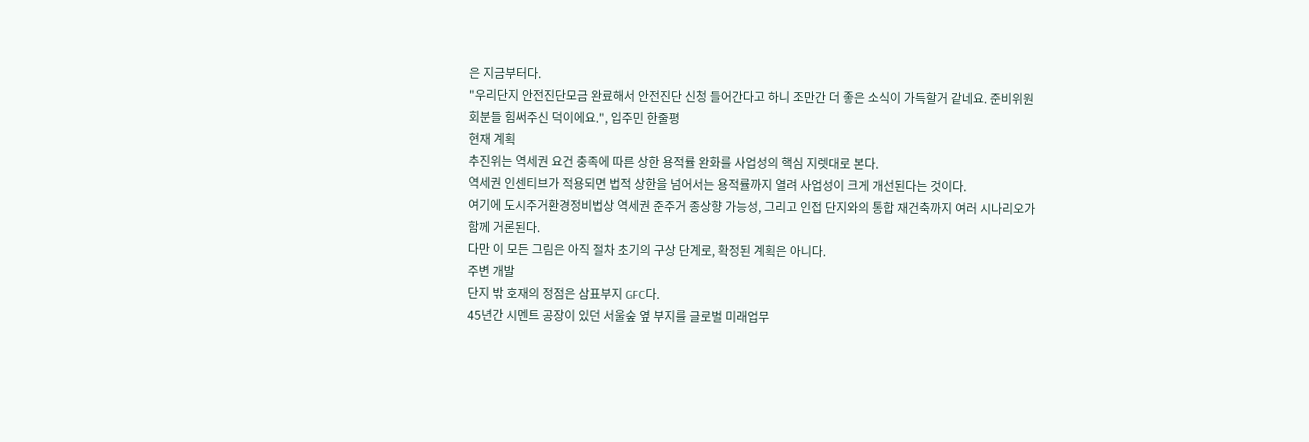은 지금부터다.
"우리단지 안전진단모금 완료해서 안전진단 신청 들어간다고 하니 조만간 더 좋은 소식이 가득할거 같네요. 준비위원회분들 힘써주신 덕이에요.", 입주민 한줄평
현재 계획
추진위는 역세권 요건 충족에 따른 상한 용적률 완화를 사업성의 핵심 지렛대로 본다.
역세권 인센티브가 적용되면 법적 상한을 넘어서는 용적률까지 열려 사업성이 크게 개선된다는 것이다.
여기에 도시주거환경정비법상 역세권 준주거 종상향 가능성, 그리고 인접 단지와의 통합 재건축까지 여러 시나리오가 함께 거론된다.
다만 이 모든 그림은 아직 절차 초기의 구상 단계로, 확정된 계획은 아니다.
주변 개발
단지 밖 호재의 정점은 삼표부지 GFC다.
45년간 시멘트 공장이 있던 서울숲 옆 부지를 글로벌 미래업무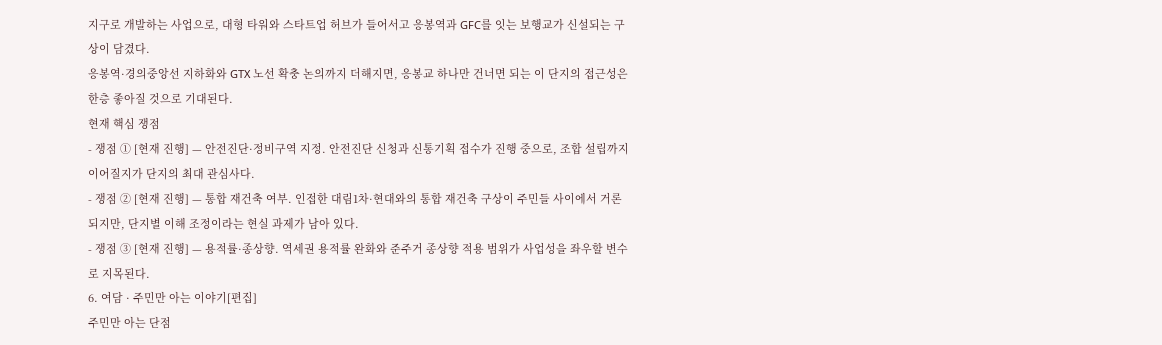지구로 개발하는 사업으로, 대형 타워와 스타트업 허브가 들어서고 응봉역과 GFC를 잇는 보행교가 신설되는 구상이 담겼다.
응봉역·경의중앙선 지하화와 GTX 노선 확충 논의까지 더해지면, 응봉교 하나만 건너면 되는 이 단지의 접근성은 한층 좋아질 것으로 기대된다.
현재 핵심 쟁점
- 쟁점 ① [현재 진행] — 안전진단·정비구역 지정. 안전진단 신청과 신통기획 접수가 진행 중으로, 조합 설립까지 이어질지가 단지의 최대 관심사다.
- 쟁점 ② [현재 진행] — 통합 재건축 여부. 인접한 대림1차·현대와의 통합 재건축 구상이 주민들 사이에서 거론되지만, 단지별 이해 조정이라는 현실 과제가 남아 있다.
- 쟁점 ③ [현재 진행] — 용적률·종상향. 역세권 용적률 완화와 준주거 종상향 적용 범위가 사업성을 좌우할 변수로 지목된다.
6. 여담 · 주민만 아는 이야기[편집]
주민만 아는 단점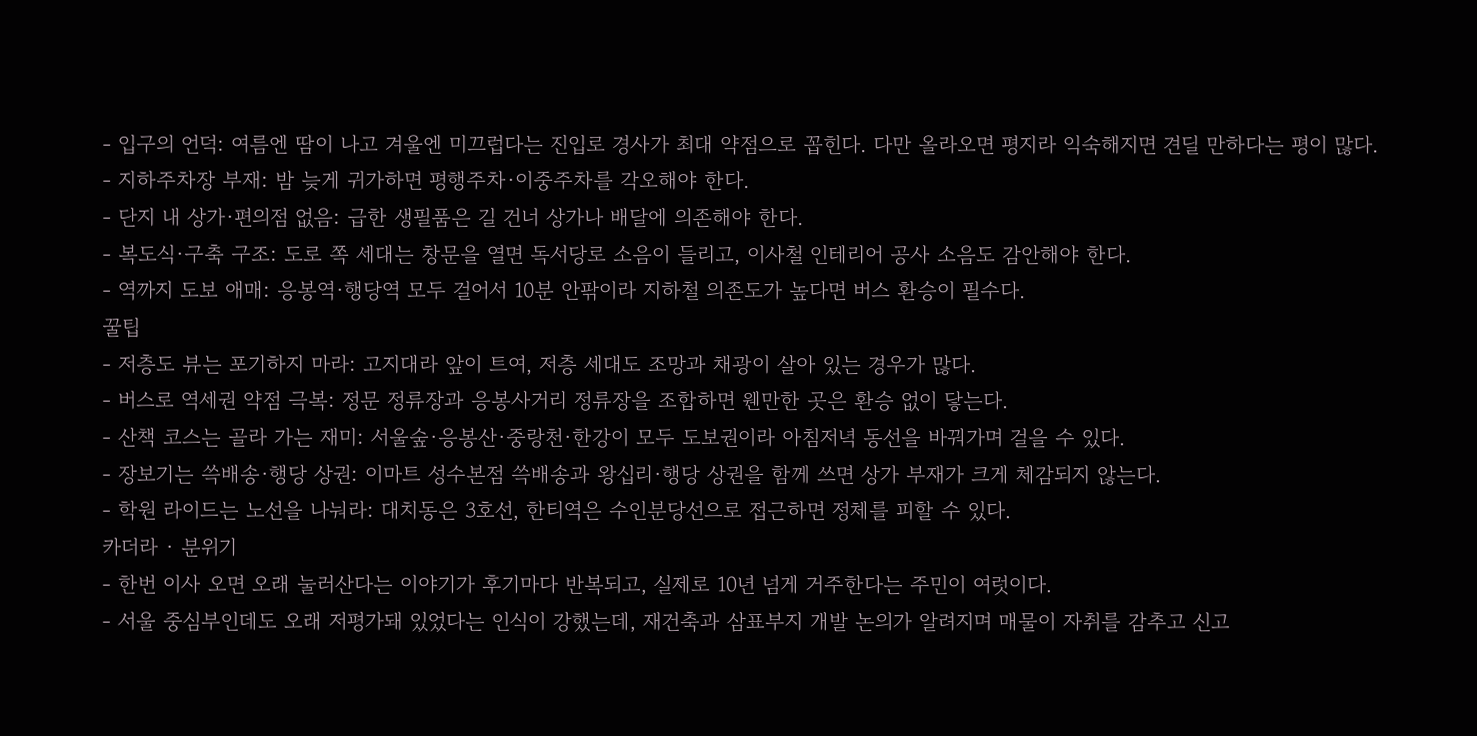- 입구의 언덕: 여름엔 땀이 나고 겨울엔 미끄럽다는 진입로 경사가 최대 약점으로 꼽힌다. 다만 올라오면 평지라 익숙해지면 견딜 만하다는 평이 많다.
- 지하주차장 부재: 밤 늦게 귀가하면 평행주차·이중주차를 각오해야 한다.
- 단지 내 상가·편의점 없음: 급한 생필품은 길 건너 상가나 배달에 의존해야 한다.
- 복도식·구축 구조: 도로 쪽 세대는 창문을 열면 독서당로 소음이 들리고, 이사철 인테리어 공사 소음도 감안해야 한다.
- 역까지 도보 애매: 응봉역·행당역 모두 걸어서 10분 안팎이라 지하철 의존도가 높다면 버스 환승이 필수다.
꿀팁
- 저층도 뷰는 포기하지 마라: 고지대라 앞이 트여, 저층 세대도 조망과 채광이 살아 있는 경우가 많다.
- 버스로 역세권 약점 극복: 정문 정류장과 응봉사거리 정류장을 조합하면 웬만한 곳은 환승 없이 닿는다.
- 산책 코스는 골라 가는 재미: 서울숲·응봉산·중랑천·한강이 모두 도보권이라 아침저녁 동선을 바꿔가며 걸을 수 있다.
- 장보기는 쓱배송·행당 상권: 이마트 성수본점 쓱배송과 왕십리·행당 상권을 함께 쓰면 상가 부재가 크게 체감되지 않는다.
- 학원 라이드는 노선을 나눠라: 대치동은 3호선, 한티역은 수인분당선으로 접근하면 정체를 피할 수 있다.
카더라 · 분위기
- 한번 이사 오면 오래 눌러산다는 이야기가 후기마다 반복되고, 실제로 10년 넘게 거주한다는 주민이 여럿이다.
- 서울 중심부인데도 오래 저평가돼 있었다는 인식이 강했는데, 재건축과 삼표부지 개발 논의가 알려지며 매물이 자취를 감추고 신고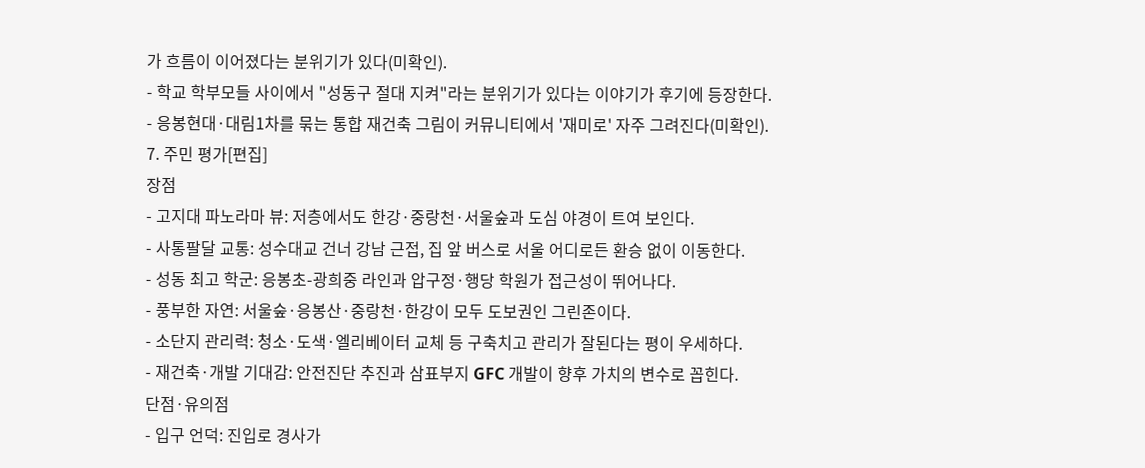가 흐름이 이어졌다는 분위기가 있다(미확인).
- 학교 학부모들 사이에서 "성동구 절대 지켜"라는 분위기가 있다는 이야기가 후기에 등장한다.
- 응봉현대·대림1차를 묶는 통합 재건축 그림이 커뮤니티에서 '재미로' 자주 그려진다(미확인).
7. 주민 평가[편집]
장점
- 고지대 파노라마 뷰: 저층에서도 한강·중랑천·서울숲과 도심 야경이 트여 보인다.
- 사통팔달 교통: 성수대교 건너 강남 근접, 집 앞 버스로 서울 어디로든 환승 없이 이동한다.
- 성동 최고 학군: 응봉초-광희중 라인과 압구정·행당 학원가 접근성이 뛰어나다.
- 풍부한 자연: 서울숲·응봉산·중랑천·한강이 모두 도보권인 그린존이다.
- 소단지 관리력: 청소·도색·엘리베이터 교체 등 구축치고 관리가 잘된다는 평이 우세하다.
- 재건축·개발 기대감: 안전진단 추진과 삼표부지 GFC 개발이 향후 가치의 변수로 꼽힌다.
단점·유의점
- 입구 언덕: 진입로 경사가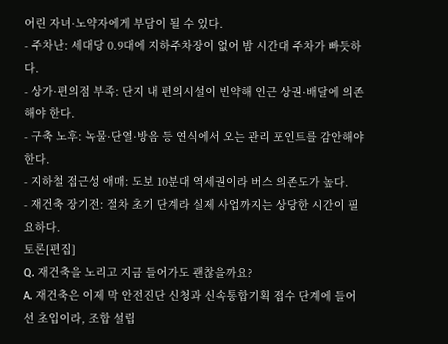어린 자녀·노약자에게 부담이 될 수 있다.
- 주차난: 세대당 0.9대에 지하주차장이 없어 밤 시간대 주차가 빠듯하다.
- 상가·편의점 부족: 단지 내 편의시설이 빈약해 인근 상권·배달에 의존해야 한다.
- 구축 노후: 녹물·단열·방음 등 연식에서 오는 관리 포인트를 감안해야 한다.
- 지하철 접근성 애매: 도보 10분대 역세권이라 버스 의존도가 높다.
- 재건축 장기전: 절차 초기 단계라 실제 사업까지는 상당한 시간이 필요하다.
토론[편집]
Q. 재건축을 노리고 지금 들어가도 괜찮을까요?
A. 재건축은 이제 막 안전진단 신청과 신속통합기획 접수 단계에 들어선 초입이라, 조합 설립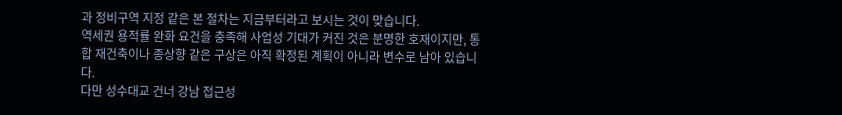과 정비구역 지정 같은 본 절차는 지금부터라고 보시는 것이 맞습니다.
역세권 용적률 완화 요건을 충족해 사업성 기대가 커진 것은 분명한 호재이지만, 통합 재건축이나 종상향 같은 구상은 아직 확정된 계획이 아니라 변수로 남아 있습니다.
다만 성수대교 건너 강남 접근성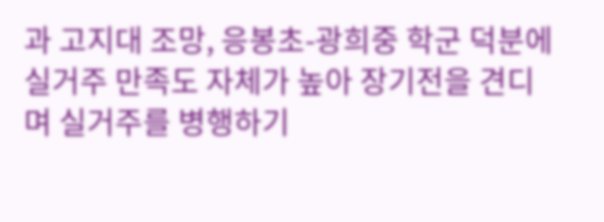과 고지대 조망, 응봉초-광희중 학군 덕분에 실거주 만족도 자체가 높아 장기전을 견디며 실거주를 병행하기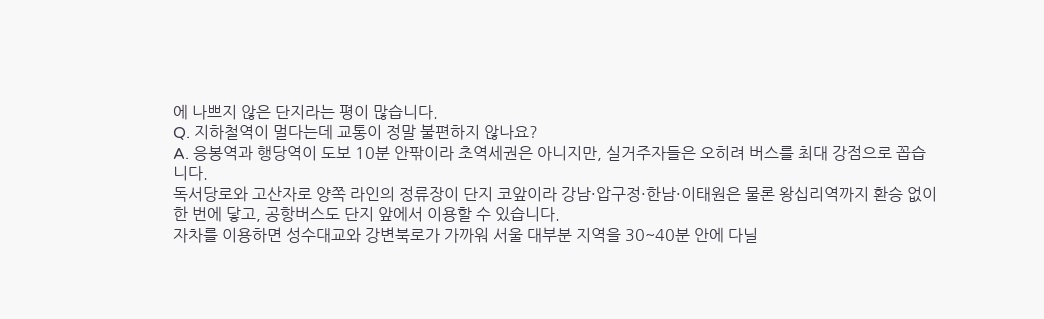에 나쁘지 않은 단지라는 평이 많습니다.
Q. 지하철역이 멀다는데 교통이 정말 불편하지 않나요?
A. 응봉역과 행당역이 도보 10분 안팎이라 초역세권은 아니지만, 실거주자들은 오히려 버스를 최대 강점으로 꼽습니다.
독서당로와 고산자로 양쪽 라인의 정류장이 단지 코앞이라 강남·압구정·한남·이태원은 물론 왕십리역까지 환승 없이 한 번에 닿고, 공항버스도 단지 앞에서 이용할 수 있습니다.
자차를 이용하면 성수대교와 강변북로가 가까워 서울 대부분 지역을 30~40분 안에 다닐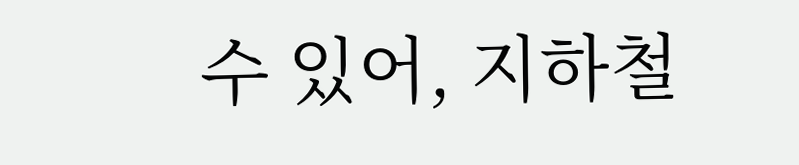수 있어, 지하철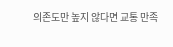의존도만 높지 않다면 교통 만족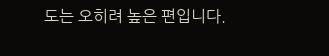도는 오히려 높은 편입니다.